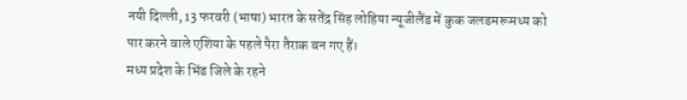नयी दिल्ली, 13 फरवरी (भाषा) भारत के सतेंद्र सिंह लोहिया न्यूजीलैंड में कुक जलडमरूमध्य को पार करने वाले एशिया के पहले पैरा तैराक बन गए हैं।
मध्य प्रदेश के भिंड जिले के रहने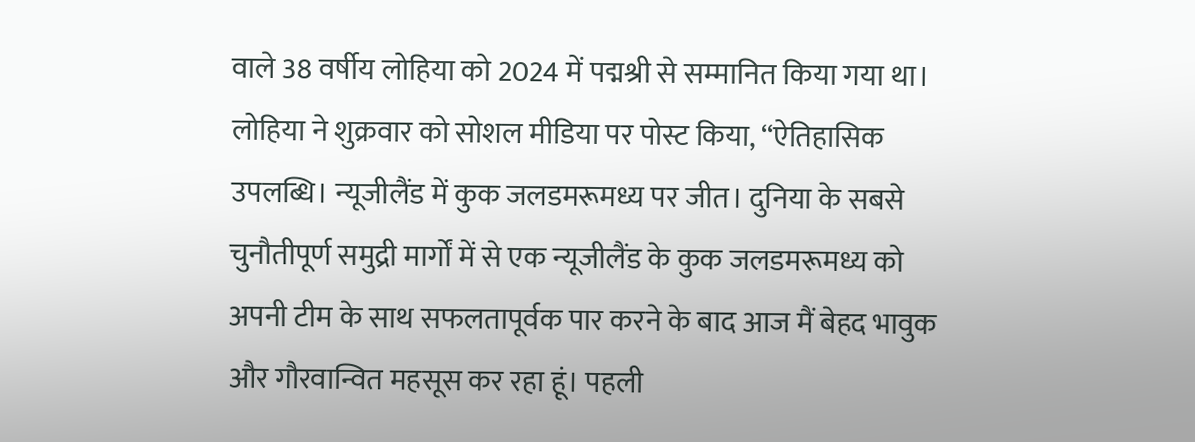वाले 38 वर्षीय लोहिया को 2024 में पद्मश्री से सम्मानित किया गया था।
लोहिया ने शुक्रवार को सोशल मीडिया पर पोस्ट किया, ‘‘ऐतिहासिक उपलब्धि। न्यूजीलैंड में कुक जलडमरूमध्य पर जीत। दुनिया के सबसे चुनौतीपूर्ण समुद्री मार्गों में से एक न्यूजीलैंड के कुक जलडमरूमध्य को अपनी टीम के साथ सफलतापूर्वक पार करने के बाद आज मैं बेहद भावुक और गौरवान्वित महसूस कर रहा हूं। पहली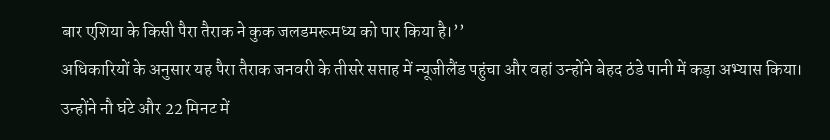बार एशिया के किसी पैरा तैराक ने कुक जलडमरूमध्य को पार किया है।’’
अधिकारियों के अनुसार यह पैरा तैराक जनवरी के तीसरे सप्ताह में न्यूजीलैंड पहुंचा और वहां उन्होंने बेहद ठंडे पानी में कड़ा अभ्यास किया। उन्होंने नौ घंटे और 22 मिनट में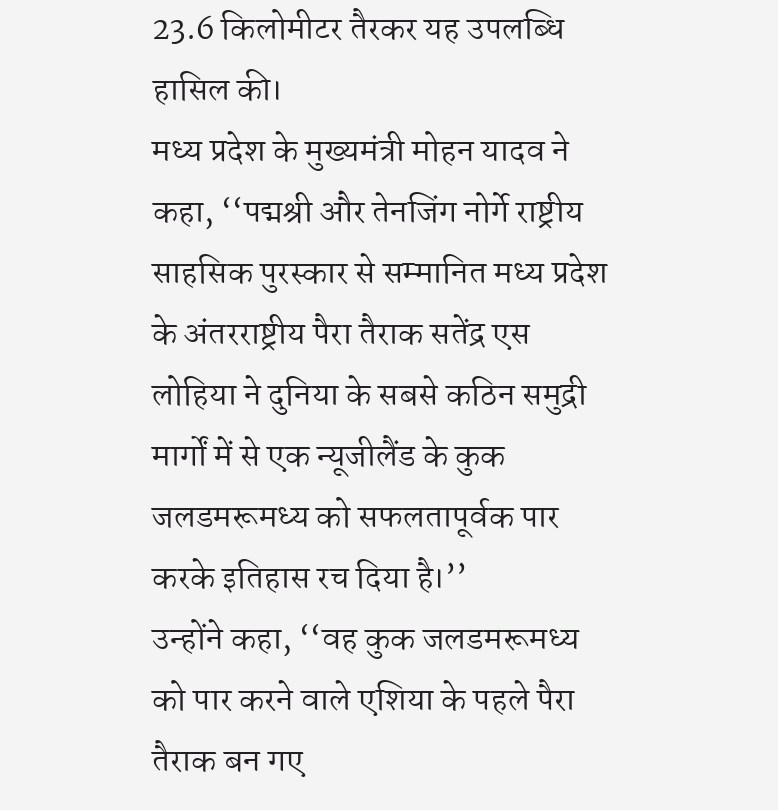23.6 किलोमीटर तैरकर यह उपलब्धि हासिल की।
मध्य प्रदेश के मुख्यमंत्री मोहन यादव ने कहा, ‘‘पद्मश्री और तेनजिंग नोर्गे राष्ट्रीय साहसिक पुरस्कार से सम्मानित मध्य प्रदेश के अंतरराष्ट्रीय पैरा तैराक सतेंद्र एस लोहिया ने दुनिया के सबसे कठिन समुद्री मार्गों में से एक न्यूजीलैंड के कुक जलडमरूमध्य को सफलतापूर्वक पार करके इतिहास रच दिया है।’’
उन्होंने कहा, ‘‘वह कुक जलडमरूमध्य को पार करने वाले एशिया के पहले पैरा तैराक बन गए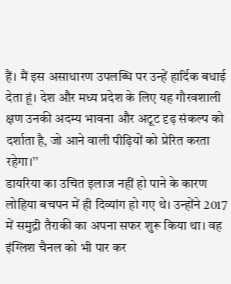हैं। मैं इस असाधारण उपलब्धि पर उन्हें हार्दिक बधाई देता हूं। देश और मध्य प्रदेश के लिए यह गौरवशाली क्षण उनकी अदम्य भावना और अटूट दृढ़ संकल्प को दर्शाता है, जो आने वाली पीढ़ियों को प्रेरित करता रहेगा।’’
डायरिया का उचित इलाज नहीं हो पाने के कारण लोहिया बचपन में ही दिव्यांग हो गए थे। उन्होंने 2017 में समुद्री तैराकी का अपना सफर शुरू किया था। वह इंग्लिश चैनल को भी पार कर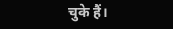चुके हैं।